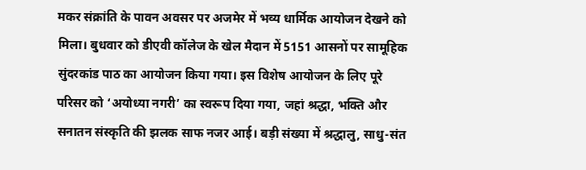मकर संक्रांति के पावन अवसर पर अजमेर में भव्य धार्मिक आयोजन देखने को मिला। बुधवार को डीएवी कॉलेज के खेल मैदान में 5151 आसनों पर सामूहिक सुंदरकांड पाठ का आयोजन किया गया। इस विशेष आयोजन के लिए पूरे परिसर को ‘अयोध्या नगरी’ का स्वरूप दिया गया, जहां श्रद्धा, भक्ति और सनातन संस्कृति की झलक साफ नजर आई। बड़ी संख्या में श्रद्धालु, साधु-संत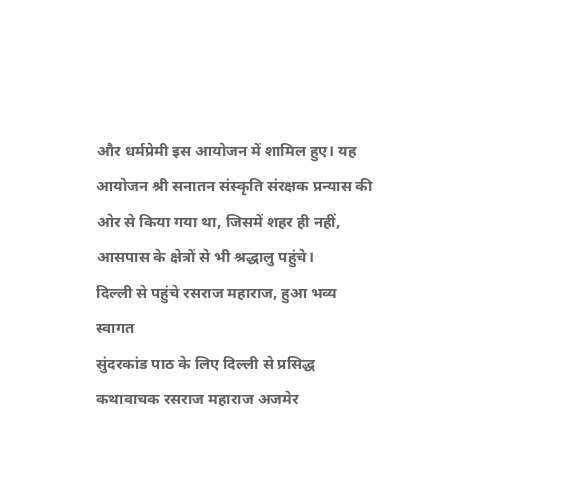और धर्मप्रेमी इस आयोजन में शामिल हुए। यह आयोजन श्री सनातन संस्कृति संरक्षक प्रन्यास की ओर से किया गया था, जिसमें शहर ही नहीं, आसपास के क्षेत्रों से भी श्रद्धालु पहुंचे।
दिल्ली से पहुंचे रसराज महाराज, हुआ भव्य स्वागत
सुंदरकांड पाठ के लिए दिल्ली से प्रसिद्ध कथावाचक रसराज महाराज अजमेर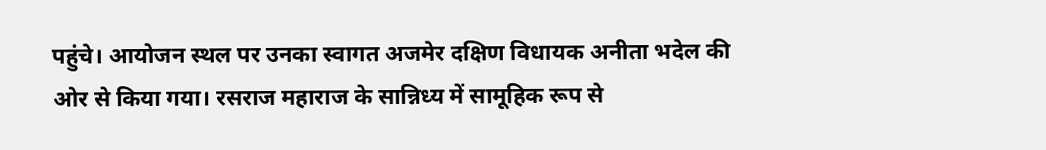पहुंचे। आयोजन स्थल पर उनका स्वागत अजमेर दक्षिण विधायक अनीता भदेल की ओर से किया गया। रसराज महाराज के सान्निध्य में सामूहिक रूप से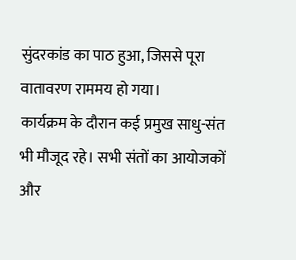सुंदरकांड का पाठ हुआ, जिससे पूरा वातावरण राममय हो गया।
कार्यक्रम के दौरान कई प्रमुख साधु-संत भी मौजूद रहे। सभी संतों का आयोजकों और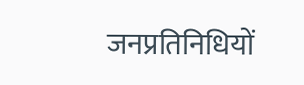जनप्रतिनिधियों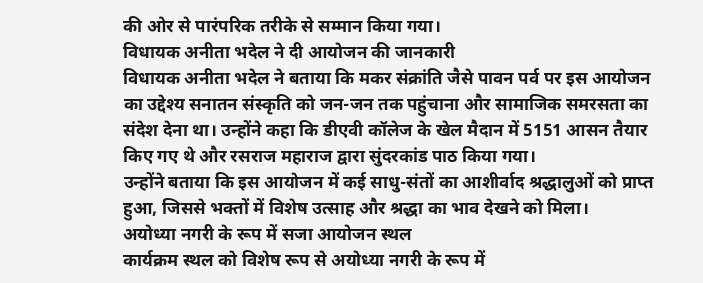की ओर से पारंपरिक तरीके से सम्मान किया गया।
विधायक अनीता भदेल ने दी आयोजन की जानकारी
विधायक अनीता भदेल ने बताया कि मकर संक्रांति जैसे पावन पर्व पर इस आयोजन का उद्देश्य सनातन संस्कृति को जन-जन तक पहुंचाना और सामाजिक समरसता का संदेश देना था। उन्होंने कहा कि डीएवी कॉलेज के खेल मैदान में 5151 आसन तैयार किए गए थे और रसराज महाराज द्वारा सुंदरकांड पाठ किया गया।
उन्होंने बताया कि इस आयोजन में कई साधु-संतों का आशीर्वाद श्रद्धालुओं को प्राप्त हुआ, जिससे भक्तों में विशेष उत्साह और श्रद्धा का भाव देखने को मिला।
अयोध्या नगरी के रूप में सजा आयोजन स्थल
कार्यक्रम स्थल को विशेष रूप से अयोध्या नगरी के रूप में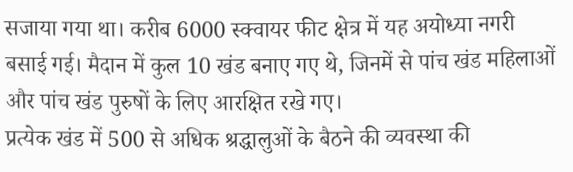सजाया गया था। करीब 6000 स्क्वायर फीट क्षेत्र में यह अयोध्या नगरी बसाई गई। मैदान में कुल 10 खंड बनाए गए थे, जिनमें से पांच खंड महिलाओं और पांच खंड पुरुषों के लिए आरक्षित रखे गए।
प्रत्येक खंड में 500 से अधिक श्रद्धालुओं के बैठने की व्यवस्था की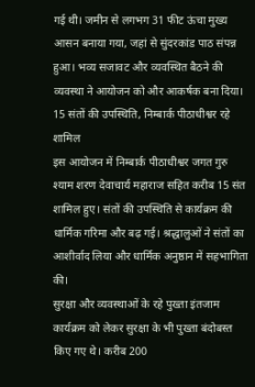गई थी। जमीन से लगभग 31 फीट ऊंचा मुख्य आसन बनाया गया, जहां से सुंदरकांड पाठ संपन्न हुआ। भव्य सजावट और व्यवस्थित बैठने की व्यवस्था ने आयोजन को और आकर्षक बना दिया।
15 संतों की उपस्थिति, निम्बार्क पीठाधीश्वर रहे शामिल
इस आयोजन में निम्बार्क पीठाधीश्वर जगत गुरु श्याम शरण देवाचार्य महाराज सहित करीब 15 संत शामिल हुए। संतों की उपस्थिति से कार्यक्रम की धार्मिक गरिमा और बढ़ गई। श्रद्धालुओं ने संतों का आशीर्वाद लिया और धार्मिक अनुष्ठान में सहभागिता की।
सुरक्षा और व्यवस्थाओं के रहे पुख्ता इंतजाम
कार्यक्रम को लेकर सुरक्षा के भी पुख्ता बंदोबस्त किए गए थे। करीब 200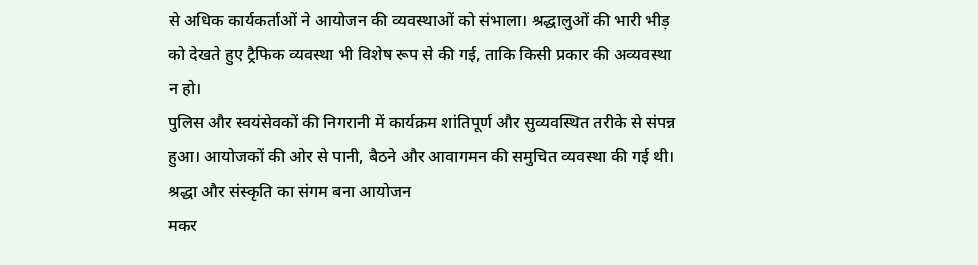से अधिक कार्यकर्ताओं ने आयोजन की व्यवस्थाओं को संभाला। श्रद्धालुओं की भारी भीड़ को देखते हुए ट्रैफिक व्यवस्था भी विशेष रूप से की गई, ताकि किसी प्रकार की अव्यवस्था न हो।
पुलिस और स्वयंसेवकों की निगरानी में कार्यक्रम शांतिपूर्ण और सुव्यवस्थित तरीके से संपन्न हुआ। आयोजकों की ओर से पानी, बैठने और आवागमन की समुचित व्यवस्था की गई थी।
श्रद्धा और संस्कृति का संगम बना आयोजन
मकर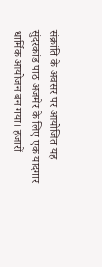संक्रांति के अवसर पर आयोजित यह सुंदरकांड पाठ अजमेर के लिए एक यादगार धार्मिक आयोजन बन गया। हजारों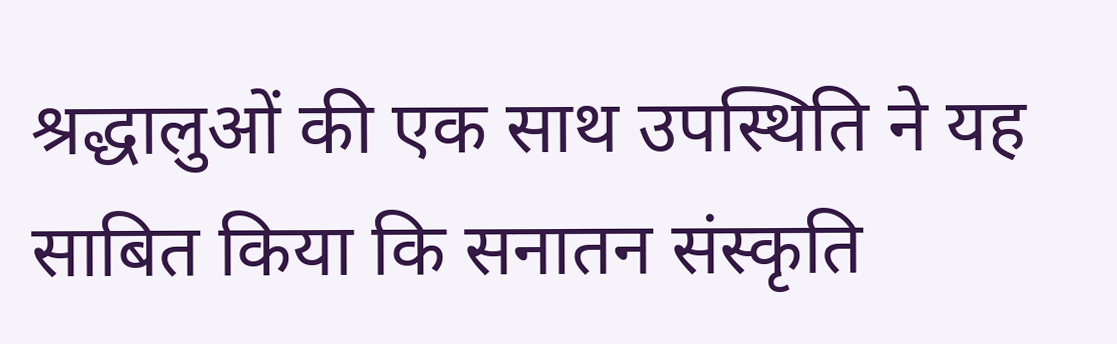श्रद्धालुओं की एक साथ उपस्थिति ने यह साबित किया कि सनातन संस्कृति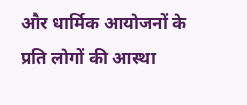और धार्मिक आयोजनों के प्रति लोगों की आस्था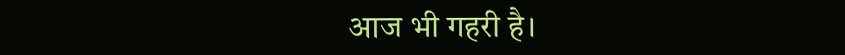आज भी गहरी है।